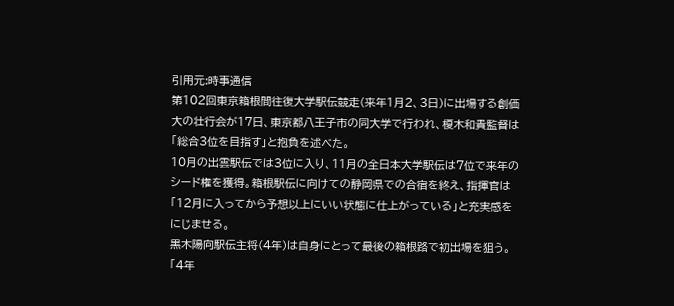引用元:時事通信
第102回東京箱根間往復大学駅伝競走(来年1月2、3日)に出場する創価大の壮行会が17日、東京都八王子市の同大学で行われ、榎木和貴監督は「総合3位を目指す」と抱負を述べた。
10月の出雲駅伝では3位に入り、11月の全日本大学駅伝は7位で来年のシード権を獲得。箱根駅伝に向けての静岡県での合宿を終え、指揮官は「12月に入ってから予想以上にいい状態に仕上がっている」と充実感をにじませる。
黒木陽向駅伝主将(4年)は自身にとって最後の箱根路で初出場を狙う。「4年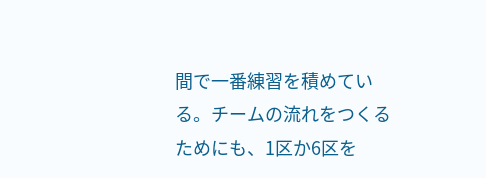間で一番練習を積めている。チームの流れをつくるためにも、1区か6区を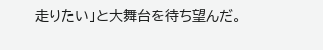走りたい」と大舞台を待ち望んだ。